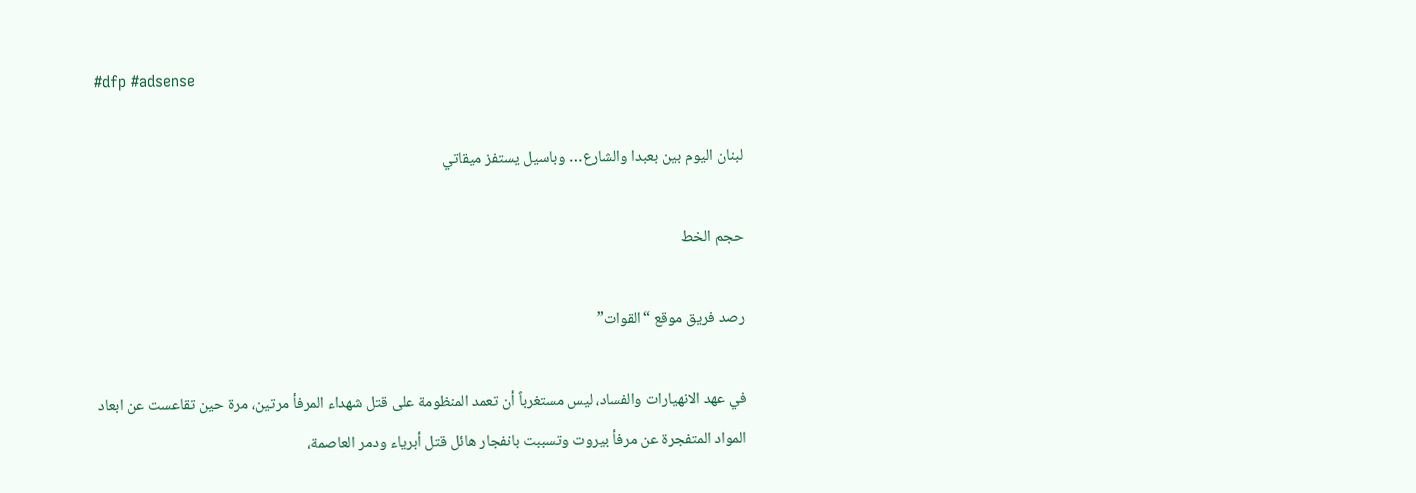#dfp #adsense

لبنان اليوم بين بعبدا والشارع… وباسيل يستفز ميقاتي

حجم الخط

رصد فريق موقع “القوات”

في عهد الانهيارات والفساد، ليس مستغرباً أن تعمد المنظومة على قتل شهداء المرفأ مرتين، مرة حين تقاعست عن ابعاد المواد المتفجرة عن مرفأ بيروت وتسببت بانفجار هائل قتل أبرياء ودمر العاصمة،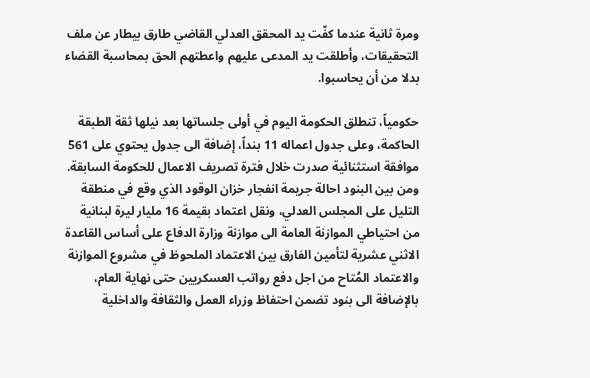ومرة ثانية عندما كفّت يد المحقق العدلي القاضي طارق بيطار عن ملف التحقيقات، وأطلقت يد المدعى عليهم واعطتهم الحق بمحاسبة القضاء بدلا من أن يحاسبوا.

حكومياً، تنطلق الحكومة اليوم في أولى جلساتها بعد نيلها ثقة الطبقة الحاكمة، وعلى جدول اعماله 11 بنداً، إضافة الى جدول يحتوي على 561 موافقة استثنائية صدرت خلال فترة تصريف الاعمال للحكومة السابقة. ومن بين البنود احالة جريمة انفجار خزان الوقود الذي وقع في منطقة التليل على المجلس العدلي، ونقل اعتماد بقيمة 16 مليار ليرة لبنانية من احتياطي الموازنة العامة الى موازنة وزارة الدفاع على أساس القاعدة الاثني عشرية لتأمين الفارق بين الاعتماد الملحوظ في مشروع الموازنة والاعتماد المُتاح من اجل دفع رواتب العسكريين حتى نهاية العام، بالإضافة الى بنود تضمن احتفاظ وزراء العمل والثقافة والداخلية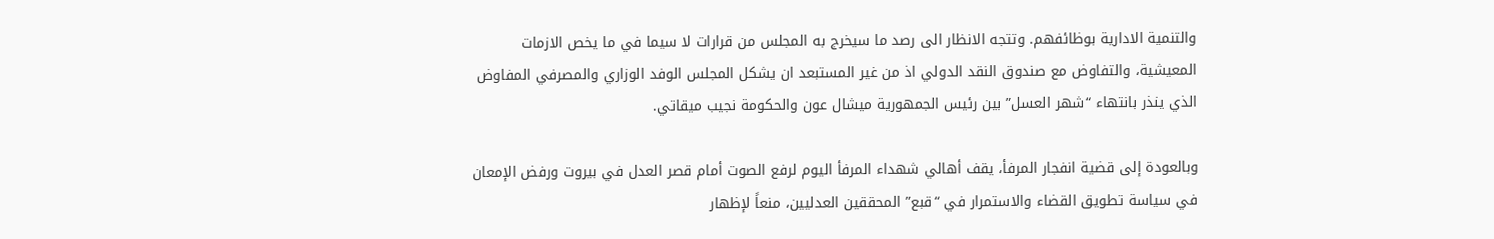والتنمية الادارية بوظائفهم. وتتجه الانظار الى رصد ما سيخرج به المجلس من قرارات لا سيما في ما يخص الازمات المعيشية، والتفاوض مع صندوق النقد الدولي اذ من غير المستبعد ان يشكل المجلس الوفد الوزاري والمصرفي المفاوض الذي ينذر بانتهاء “شهر العسل” بين رئيس الجمهورية ميشال عون والحكومة نجيب ميقاتي.

وبالعودة إلى قضية انفجار المرفأ، يقف أهالي شهداء المرفأ اليوم لرفع الصوت أمام قصر العدل في بيروت ورفض الإمعان في سياسة تطويق القضاء والاستمرار في “قبع” المحققين العدليين، منعاً لإظهار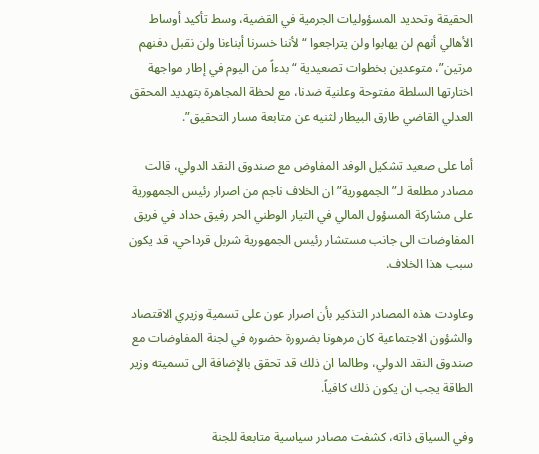الحقيقة وتحديد المسؤوليات الجرمية في القضية، وسط تأكيد أوساط الأهالي أنهم لن يهابوا ولن يتراجعوا “لأننا خسرنا أبناءنا ولن نقبل دفنهم مرتين”، متوعدين بخطوات تصعيدية “بدءاً من اليوم في إطار مواجهة اختارتها السلطة مفتوحة وعلنية ضدنا، مع لحظة المجاهرة بتهديد المحقق العدلي القاضي طارق البيطار لثنيه عن متابعة مسار التحقيق”.

أما على صعيد تشكيل الوفد المفاوض مع صندوق النقد الدولي، قالت مصادر مطلعة لـ”الجمهورية” ان الخلاف ناجم من اصرار رئيس الجمهورية على مشاركة المسؤول المالي في التيار الوطني الحر رفيق حداد في فريق المفاوضات الى جانب مستشار رئيس الجمهورية شربل قرداحي، قد يكون سبب هذا الخلاف.

وعاودت هذه المصادر التذكير بأن اصرار عون على تسمية وزيري الاقتصاد والشؤون الاجتماعية كان مرهونا بضرورة حضوره في لجنة المفاوضات مع صندوق النقد الدولي، وطالما ان ذلك قد تحقق بالإضافة الى تسميته وزير الطاقة يجب ان يكون ذلك كافياً.

وفي السياق ذاته، كشفت مصادر سياسية متابعة للجنة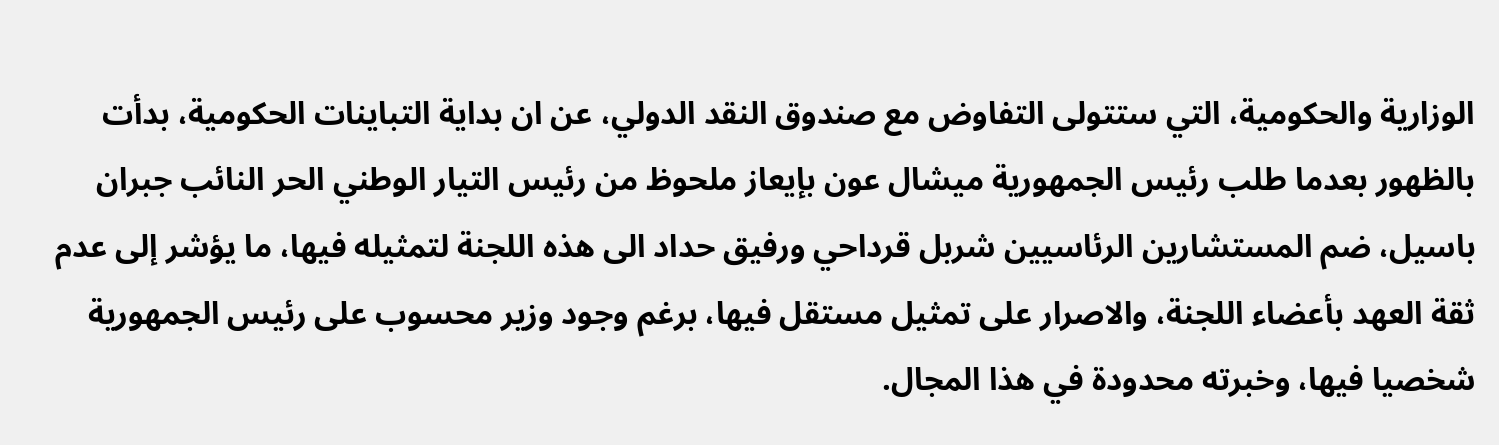الوزارية والحكومية، التي ستتولى التفاوض مع صندوق النقد الدولي، عن ان بداية التباينات الحكومية، بدأت بالظهور بعدما طلب رئيس الجمهورية ميشال عون بإيعاز ملحوظ من رئيس التيار الوطني الحر النائب جبران باسيل، ضم المستشارين الرئاسيين شربل قرداحي ورفيق حداد الى هذه اللجنة لتمثيله فيها، ما يؤشر إلى عدم ثقة العهد بأعضاء اللجنة، والاصرار على تمثيل مستقل فيها، برغم وجود وزير محسوب على رئيس الجمهورية شخصيا فيها، وخبرته محدودة في هذا المجال.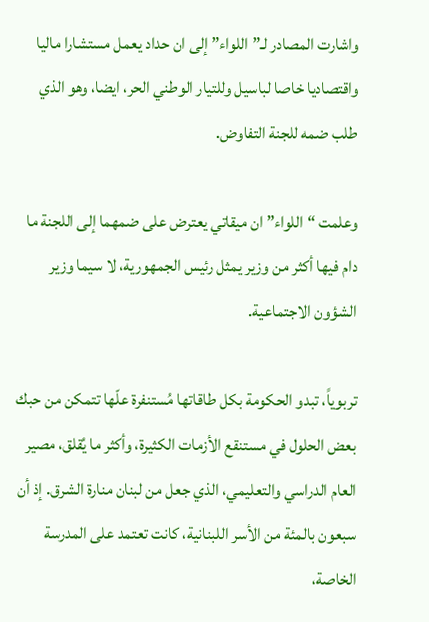واشارت المصادر لـ”اللواء” إلى ان حداد يعمل مستشارا ماليا واقتصاديا خاصا لباسيل وللتيار الوطني الحر، ايضا، وهو الذي طلب ضمه للجنة التفاوض.

وعلمت “اللواء” ان ميقاتي يعترض على ضمهما إلى اللجنة ما دام فيها أكثر من وزير يمثل رئيس الجمهورية، لا سيما وزير الشؤون الاجتماعية.

تربوياً، تبدو الحكومة بكل طاقاتها مُستنفرة علّها تتمكن من حبك بعض الحلول في مستنقع الأزمات الكثيرة، وأكثر ما يُقلق، مصير العام الدراسي والتعليمي، الذي جعل من لبنان منارة الشرق. إذ أن سبعون بالمئة من الأسر اللبنانية، كانت تعتمد على المدرسة الخاصة،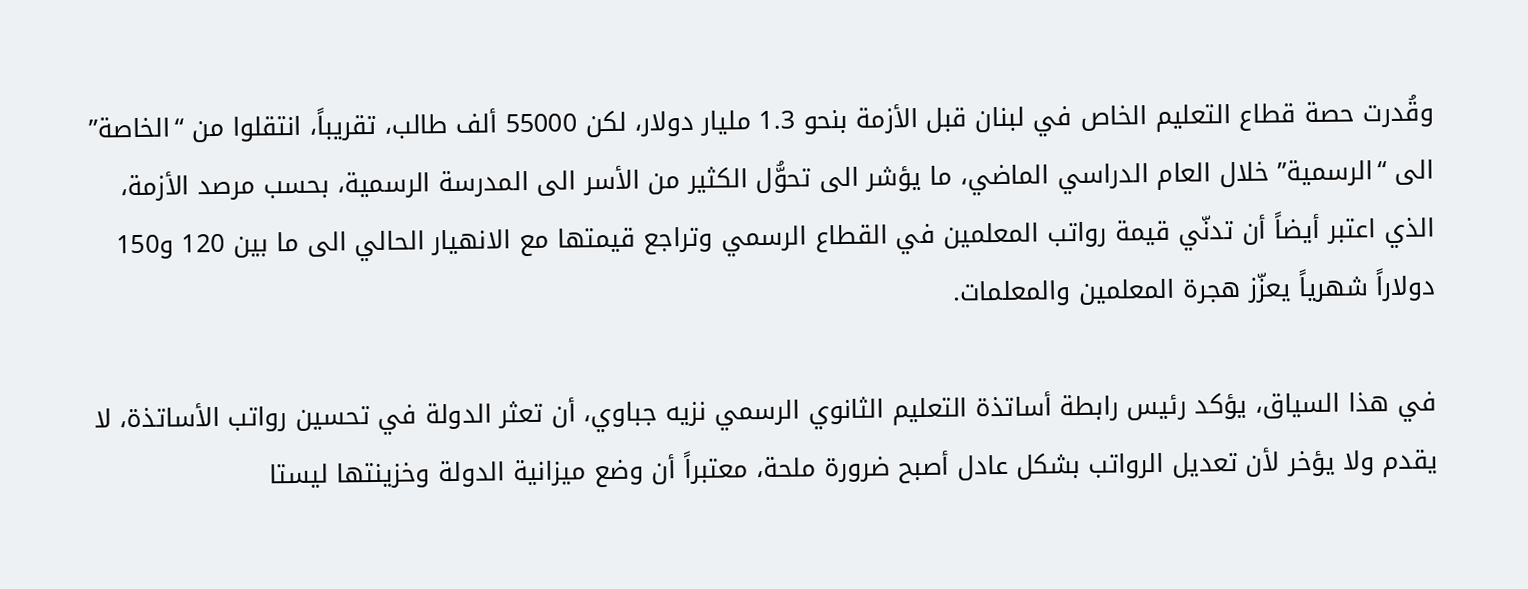وقُدرت حصة قطاع التعليم الخاص في لبنان قبل الأزمة بنحو 1.3 مليار دولار، لكن 55000 ألف طالب، تقريباً، انتقلوا من “الخاصة” الى “الرسمية” خلال العام الدراسي الماضي، ما يؤشر الى تحوُّل الكثير من الأسر الى المدرسة الرسمية، بحسب مرصد الأزمة، الذي اعتبر أيضاً أن تدنّي قيمة رواتب المعلمين في القطاع الرسمي وتراجع قيمتها مع الانهيار الحالي الى ما بين 120 و150 دولاراً شهرياً يعزّز هجرة المعلمين والمعلمات.

في هذا السياق، يؤكد رئيس رابطة أساتذة التعليم الثانوي الرسمي نزيه جباوي، أن تعثر الدولة في تحسين رواتب الأساتذة، لا يقدم ولا يؤخر لأن تعديل الرواتب بشكل عادل أصبح ضرورة ملحة، معتبراً أن وضع ميزانية الدولة وخزينتها ليستا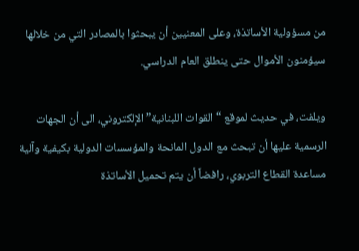من مسؤولية الأساتذة، وعلى المعنيين أن يبحثوا بالمصادر التي من خلالها سيؤمنون الأموال حتى ينطلق العام الدراسي.

ويلفت، في حديث لموقع “القوات اللبنانية” الإلكتروني، الى أن الجهات الرسمية عليها أن تبحث مع الدول المانحة والمؤسسات الدولية بكيفية وآلية مساعدة القطاع التربوي، رافضاً أن يتم تحميل الأساتذة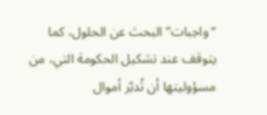“واجبات” البحث عن الحلول، كما يتوقف عند تشكيل الحكومة التي، من مسؤوليتها أن تُدبّر أموال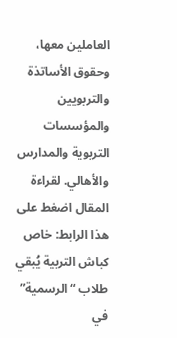العاملين معها، وحقوق الأساتذة والتربويين والمؤسسات التربوية والمدارس والأهالي. لقراءة المقال اضغط على هذا الرابط: خاص كباش التربية يُبقي طلاب “الرسمية” في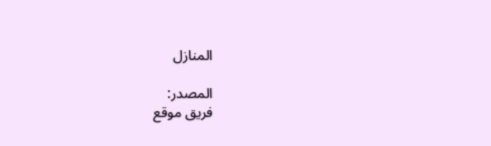المنازل

المصدر:
فريق موقع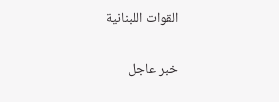القوات اللبنانية

خبر عاجل